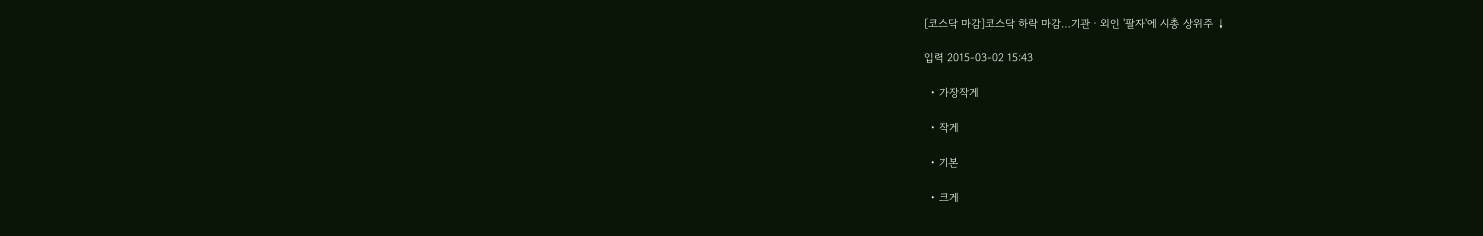[코스닥 마감]코스닥 하락 마감…기관ㆍ외인 '팔자'에 시총 상위주 ↓

입력 2015-03-02 15:43

  • 가장작게

  • 작게

  • 기본

  • 크게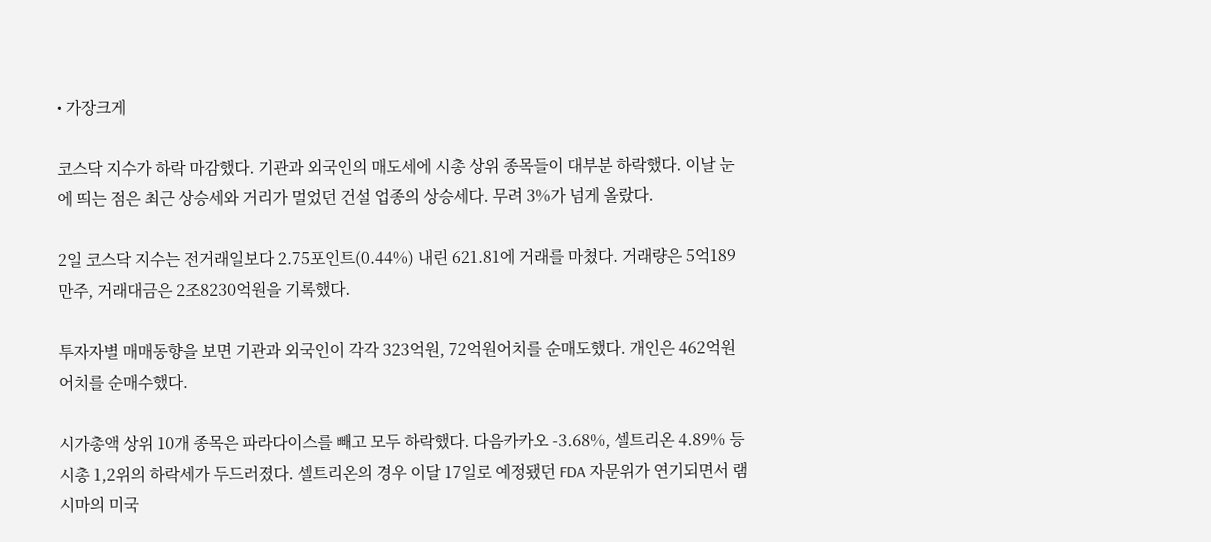• 가장크게

코스닥 지수가 하락 마감했다. 기관과 외국인의 매도세에 시총 상위 종목들이 대부분 하락했다. 이날 눈에 띄는 점은 최근 상승세와 거리가 멀었던 건설 업종의 상승세다. 무려 3%가 넘게 올랐다.

2일 코스닥 지수는 전거래일보다 2.75포인트(0.44%) 내린 621.81에 거래를 마쳤다. 거래량은 5억189만주, 거래대금은 2조8230억원을 기록했다.

투자자별 매매동향을 보면 기관과 외국인이 각각 323억원, 72억원어치를 순매도했다. 개인은 462억원어치를 순매수했다.

시가총액 상위 10개 종목은 파라다이스를 빼고 모두 하락했다. 다음카카오 -3.68%, 셀트리온 4.89% 등 시총 1,2위의 하락세가 두드러졌다. 셀트리온의 경우 이달 17일로 예정됐던 FDA 자문위가 연기되면서 램시마의 미국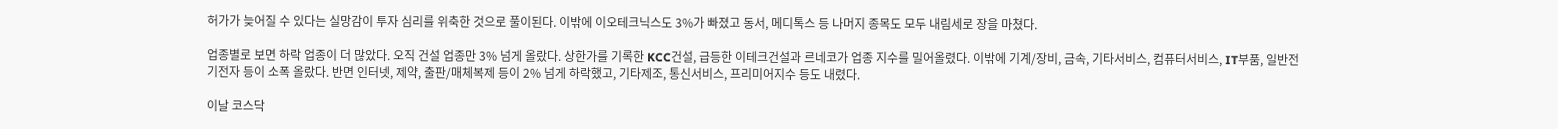허가가 늦어질 수 있다는 실망감이 투자 심리를 위축한 것으로 풀이된다. 이밖에 이오테크닉스도 3%가 빠졌고 동서, 메디톡스 등 나머지 종목도 모두 내림세로 장을 마쳤다.

업종별로 보면 하락 업종이 더 많았다. 오직 건설 업종만 3% 넘게 올랐다. 상한가를 기록한 KCC건설, 급등한 이테크건설과 르네코가 업종 지수를 밀어올렸다. 이밖에 기계/장비, 금속, 기타서비스, 컴퓨터서비스, IT부품, 일반전기전자 등이 소폭 올랐다. 반면 인터넷, 제약, 출판/매체복제 등이 2% 넘게 하락했고, 기타제조, 통신서비스, 프리미어지수 등도 내렸다.

이날 코스닥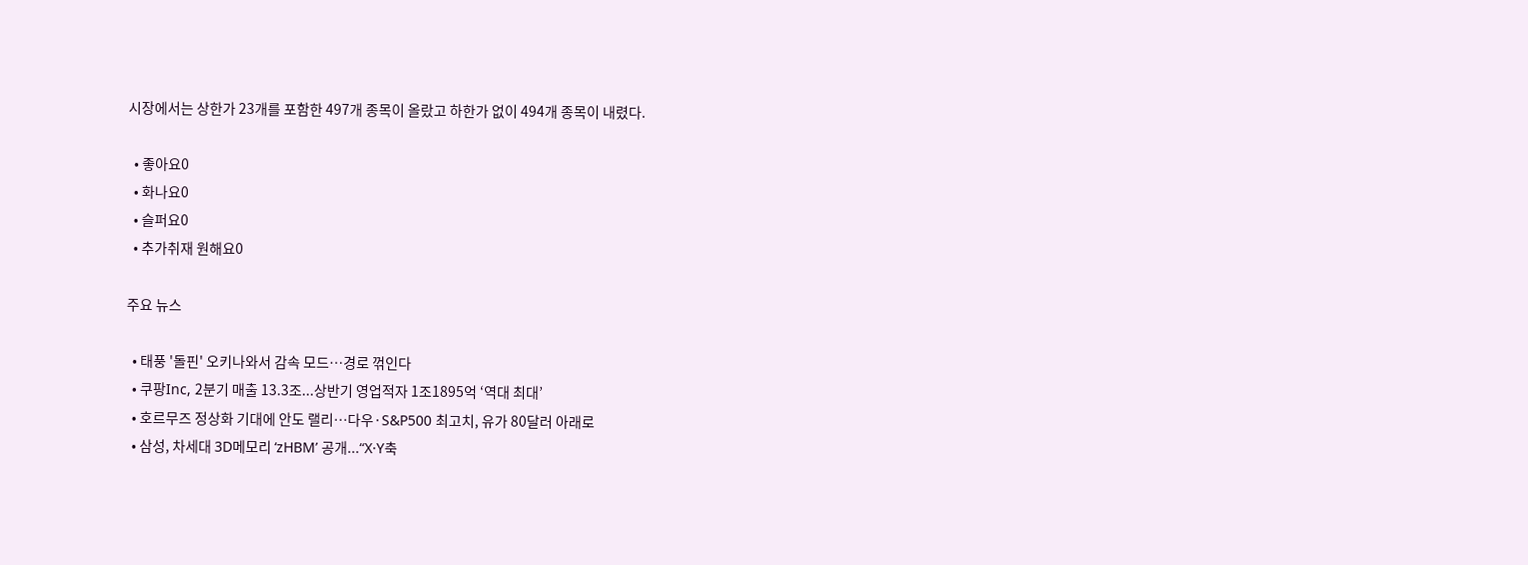시장에서는 상한가 23개를 포함한 497개 종목이 올랐고 하한가 없이 494개 종목이 내렸다.

  • 좋아요0
  • 화나요0
  • 슬퍼요0
  • 추가취재 원해요0

주요 뉴스

  • 태풍 '돌핀' 오키나와서 감속 모드…경로 꺾인다
  • 쿠팡Inc, 2분기 매출 13.3조...상반기 영업적자 1조1895억 ‘역대 최대’
  • 호르무즈 정상화 기대에 안도 랠리…다우·S&P500 최고치, 유가 80달러 아래로
  • 삼성, 차세대 3D메모리 ‘zHBM’ 공개...“X·Y축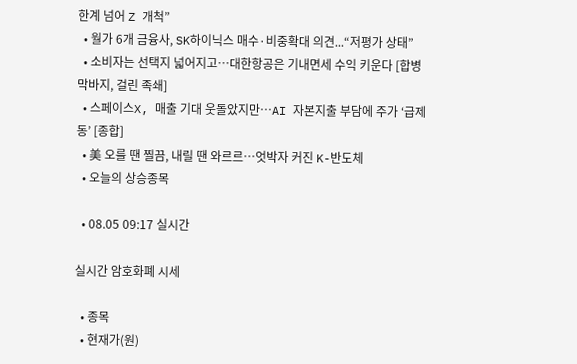한계 넘어 Z 개척”
  • 월가 6개 금융사, SK하이닉스 매수·비중확대 의견...“저평가 상태”
  • 소비자는 선택지 넓어지고…대한항공은 기내면세 수익 키운다 [합병 막바지, 걸린 족쇄]
  • 스페이스X, 매출 기대 웃돌았지만…AI 자본지출 부담에 주가 ‘급제동’ [종합]
  • 美 오를 땐 찔끔, 내릴 땐 와르르…엇박자 커진 K-반도체
  • 오늘의 상승종목

  • 08.05 09:17 실시간

실시간 암호화폐 시세

  • 종목
  • 현재가(원)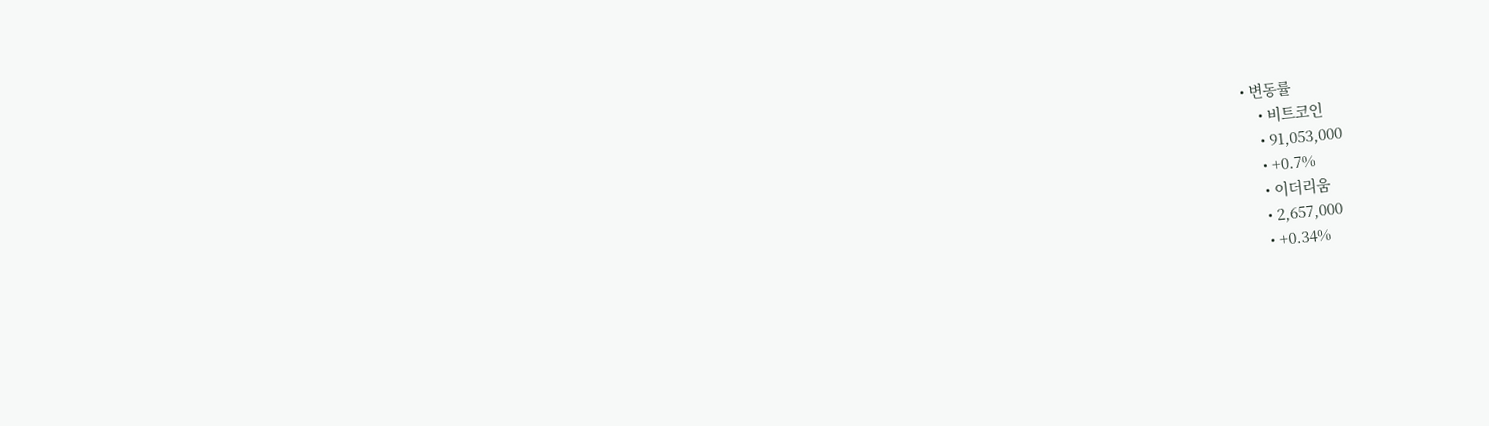• 변동률
    • 비트코인
    • 91,053,000
    • +0.7%
    • 이더리움
    • 2,657,000
    • +0.34%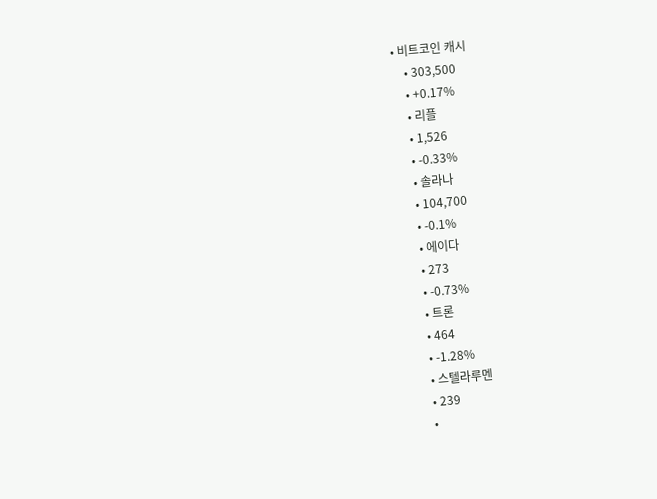• 비트코인 캐시
    • 303,500
    • +0.17%
    • 리플
    • 1,526
    • -0.33%
    • 솔라나
    • 104,700
    • -0.1%
    • 에이다
    • 273
    • -0.73%
    • 트론
    • 464
    • -1.28%
    • 스텔라루멘
    • 239
    •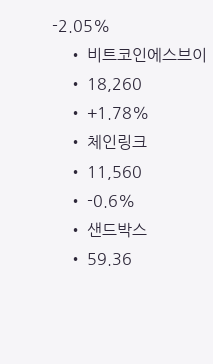-2.05%
    • 비트코인에스브이
    • 18,260
    • +1.78%
    • 체인링크
    • 11,560
    • -0.6%
    • 샌드박스
    • 59.36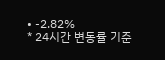• -2.82%
* 24시간 변동률 기준